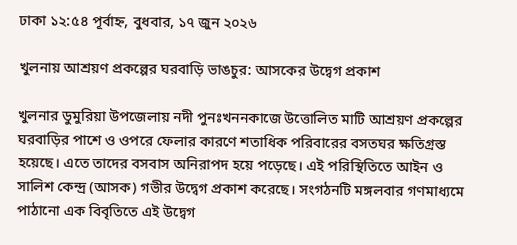ঢাকা ১২:৫৪ পূর্বাহ্ন, বুধবার, ১৭ জুন ২০২৬

খুলনায় আশ্রয়ণ প্রকল্পের ঘরবাড়ি ভাঙচুর: আসকের উদ্বেগ প্রকাশ

খুলনার ডুমুরিয়া উপজেলায় নদী পুনঃখননকাজে উত্তোলিত মাটি আশ্রয়ণ প্রকল্পের ঘরবাড়ির পাশে ও ওপরে ফেলার কারণে শতাধিক পরিবারের বসতঘর ক্ষতিগ্রস্ত হয়েছে। এতে তাদের বসবাস অনিরাপদ হয়ে পড়েছে। এই পরিস্থিতিতে আইন ও সালিশ কেন্দ্র (আসক) গভীর উদ্বেগ প্রকাশ করেছে। সংগঠনটি মঙ্গলবার গণমাধ্যমে পাঠানো এক বিবৃতিতে এই উদ্বেগ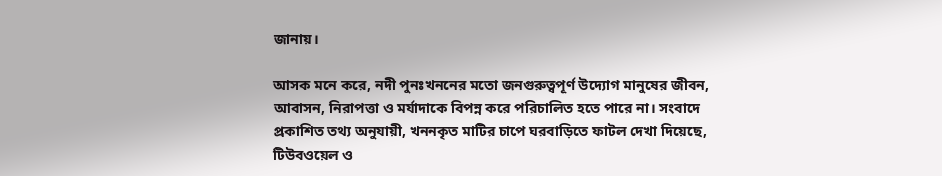জানায়।

আসক মনে করে, নদী পুনঃখননের মতো জনগুরুত্বপূর্ণ উদ্যোগ মানুষের জীবন, আবাসন, নিরাপত্তা ও মর্যাদাকে বিপন্ন করে পরিচালিত হতে পারে না। সংবাদে প্রকাশিত তথ্য অনুযায়ী, খননকৃত মাটির চাপে ঘরবাড়িতে ফাটল দেখা দিয়েছে, টিউবওয়েল ও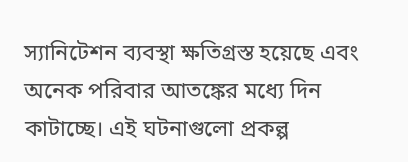স্যানিটেশন ব্যবস্থা ক্ষতিগ্রস্ত হয়েছে এবং অনেক পরিবার আতঙ্কের মধ্যে দিন কাটাচ্ছে। এই ঘটনাগুলো প্রকল্প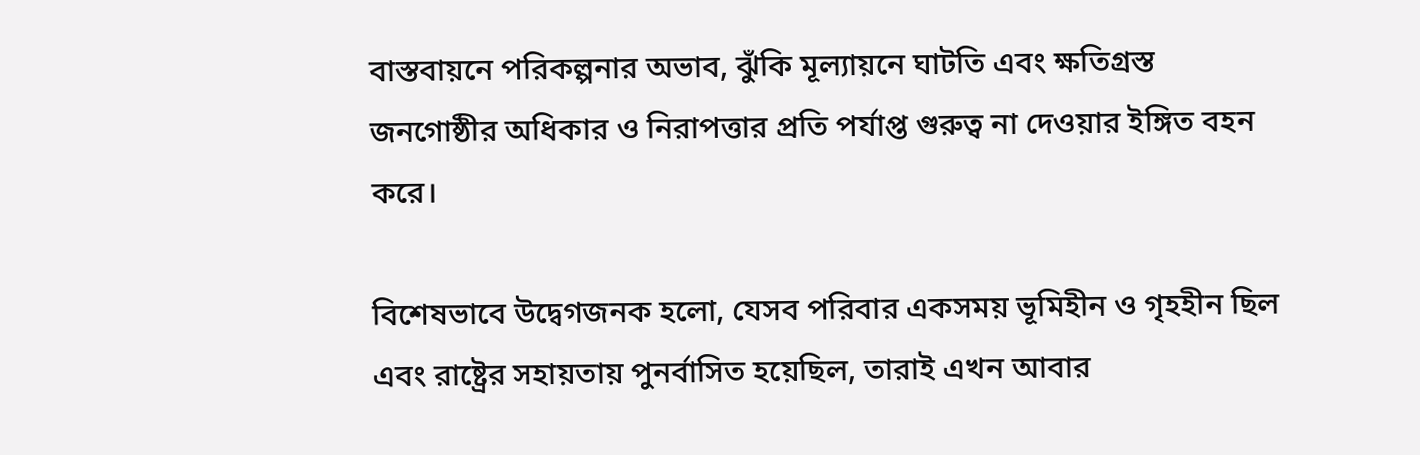বাস্তবায়নে পরিকল্পনার অভাব, ঝুঁকি মূল্যায়নে ঘাটতি এবং ক্ষতিগ্রস্ত জনগোষ্ঠীর অধিকার ও নিরাপত্তার প্রতি পর্যাপ্ত গুরুত্ব না দেওয়ার ইঙ্গিত বহন করে।

বিশেষভাবে উদ্বেগজনক হলো, যেসব পরিবার একসময় ভূমিহীন ও গৃহহীন ছিল এবং রাষ্ট্রের সহায়তায় পুনর্বাসিত হয়েছিল, তারাই এখন আবার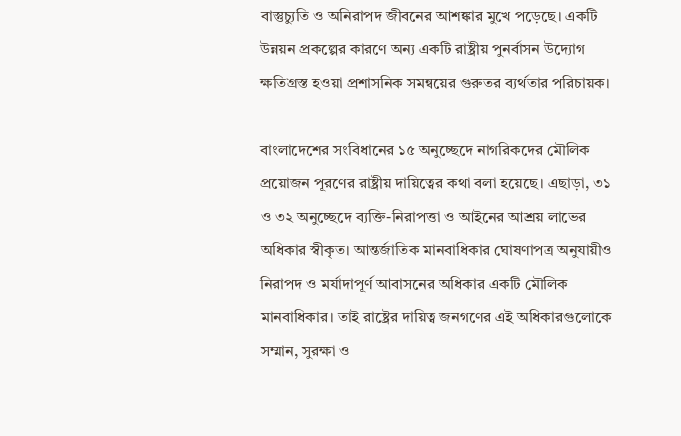বাস্তুচ্যুতি ও অনিরাপদ জীবনের আশঙ্কার মুখে পড়েছে। একটি উন্নয়ন প্রকল্পের কারণে অন্য একটি রাষ্ট্রীয় পুনর্বাসন উদ্যোগ ক্ষতিগ্রস্ত হওয়া প্রশাসনিক সমন্বয়ের গুরুতর ব্যর্থতার পরিচায়ক।

বাংলাদেশের সংবিধানের ১৫ অনুচ্ছেদে নাগরিকদের মৌলিক প্রয়োজন পূরণের রাষ্ট্রীয় দায়িত্বের কথা বলা হয়েছে। এছাড়া, ৩১ ও ৩২ অনুচ্ছেদে ব্যক্তি-নিরাপত্তা ও আইনের আশ্রয় লাভের অধিকার স্বীকৃত। আন্তর্জাতিক মানবাধিকার ঘোষণাপত্র অনুযায়ীও নিরাপদ ও মর্যাদাপূর্ণ আবাসনের অধিকার একটি মৌলিক মানবাধিকার। তাই রাষ্ট্রের দায়িত্ব জনগণের এই অধিকারগুলোকে সম্মান, সুরক্ষা ও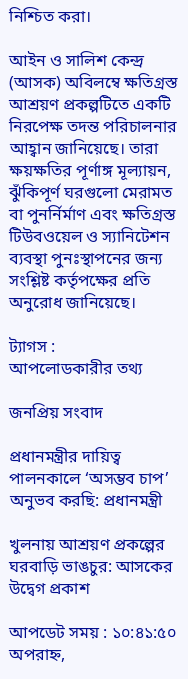নিশ্চিত করা।

আইন ও সালিশ কেন্দ্র (আসক) অবিলম্বে ক্ষতিগ্রস্ত আশ্রয়ণ প্রকল্পটিতে একটি নিরপেক্ষ তদন্ত পরিচালনার আহ্বান জানিয়েছে। তারা ক্ষয়ক্ষতির পূর্ণাঙ্গ মূল্যায়ন, ঝুঁকিপূর্ণ ঘরগুলো মেরামত বা পুনর্নির্মাণ এবং ক্ষতিগ্রস্ত টিউবওয়েল ও স্যানিটেশন ব্যবস্থা পুনঃস্থাপনের জন্য সংশ্লিষ্ট কর্তৃপক্ষের প্রতি অনুরোধ জানিয়েছে।

ট্যাগস :
আপলোডকারীর তথ্য

জনপ্রিয় সংবাদ

প্রধানমন্ত্রীর দায়িত্ব পালনকালে ‘অসম্ভব চাপ’ অনুভব করছি: প্রধানমন্ত্রী

খুলনায় আশ্রয়ণ প্রকল্পের ঘরবাড়ি ভাঙচুর: আসকের উদ্বেগ প্রকাশ

আপডেট সময় : ১০:৪১:৫০ অপরাহ্ন,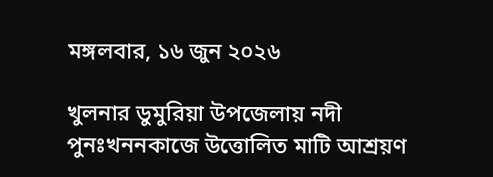মঙ্গলবার, ১৬ জুন ২০২৬

খুলনার ডুমুরিয়া উপজেলায় নদী পুনঃখননকাজে উত্তোলিত মাটি আশ্রয়ণ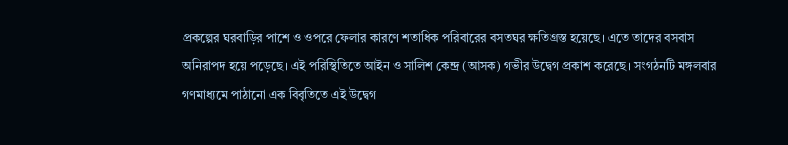প্রকল্পের ঘরবাড়ির পাশে ও ওপরে ফেলার কারণে শতাধিক পরিবারের বসতঘর ক্ষতিগ্রস্ত হয়েছে। এতে তাদের বসবাস অনিরাপদ হয়ে পড়েছে। এই পরিস্থিতিতে আইন ও সালিশ কেন্দ্র (আসক) গভীর উদ্বেগ প্রকাশ করেছে। সংগঠনটি মঙ্গলবার গণমাধ্যমে পাঠানো এক বিবৃতিতে এই উদ্বেগ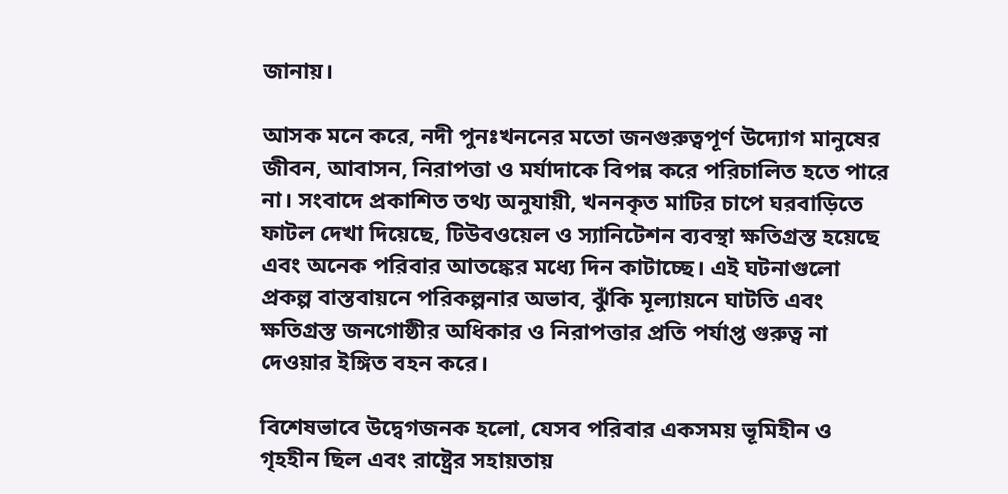জানায়।

আসক মনে করে, নদী পুনঃখননের মতো জনগুরুত্বপূর্ণ উদ্যোগ মানুষের জীবন, আবাসন, নিরাপত্তা ও মর্যাদাকে বিপন্ন করে পরিচালিত হতে পারে না। সংবাদে প্রকাশিত তথ্য অনুযায়ী, খননকৃত মাটির চাপে ঘরবাড়িতে ফাটল দেখা দিয়েছে, টিউবওয়েল ও স্যানিটেশন ব্যবস্থা ক্ষতিগ্রস্ত হয়েছে এবং অনেক পরিবার আতঙ্কের মধ্যে দিন কাটাচ্ছে। এই ঘটনাগুলো প্রকল্প বাস্তবায়নে পরিকল্পনার অভাব, ঝুঁকি মূল্যায়নে ঘাটতি এবং ক্ষতিগ্রস্ত জনগোষ্ঠীর অধিকার ও নিরাপত্তার প্রতি পর্যাপ্ত গুরুত্ব না দেওয়ার ইঙ্গিত বহন করে।

বিশেষভাবে উদ্বেগজনক হলো, যেসব পরিবার একসময় ভূমিহীন ও গৃহহীন ছিল এবং রাষ্ট্রের সহায়তায়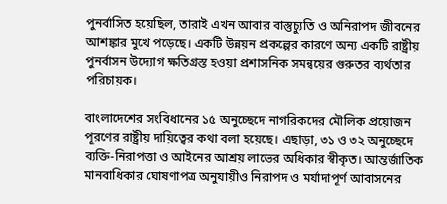পুনর্বাসিত হয়েছিল, তারাই এখন আবার বাস্তুচ্যুতি ও অনিরাপদ জীবনের আশঙ্কার মুখে পড়েছে। একটি উন্নয়ন প্রকল্পের কারণে অন্য একটি রাষ্ট্রীয় পুনর্বাসন উদ্যোগ ক্ষতিগ্রস্ত হওয়া প্রশাসনিক সমন্বয়ের গুরুতর ব্যর্থতার পরিচায়ক।

বাংলাদেশের সংবিধানের ১৫ অনুচ্ছেদে নাগরিকদের মৌলিক প্রয়োজন পূরণের রাষ্ট্রীয় দায়িত্বের কথা বলা হয়েছে। এছাড়া, ৩১ ও ৩২ অনুচ্ছেদে ব্যক্তি-নিরাপত্তা ও আইনের আশ্রয় লাভের অধিকার স্বীকৃত। আন্তর্জাতিক মানবাধিকার ঘোষণাপত্র অনুযায়ীও নিরাপদ ও মর্যাদাপূর্ণ আবাসনের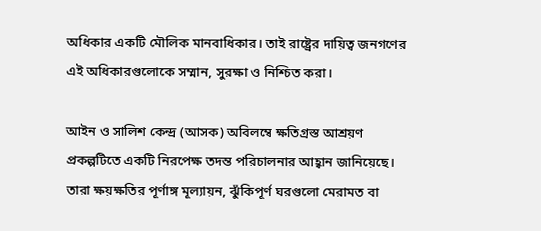অধিকার একটি মৌলিক মানবাধিকার। তাই রাষ্ট্রের দায়িত্ব জনগণের এই অধিকারগুলোকে সম্মান, সুরক্ষা ও নিশ্চিত করা।

আইন ও সালিশ কেন্দ্র (আসক) অবিলম্বে ক্ষতিগ্রস্ত আশ্রয়ণ প্রকল্পটিতে একটি নিরপেক্ষ তদন্ত পরিচালনার আহ্বান জানিয়েছে। তারা ক্ষয়ক্ষতির পূর্ণাঙ্গ মূল্যায়ন, ঝুঁকিপূর্ণ ঘরগুলো মেরামত বা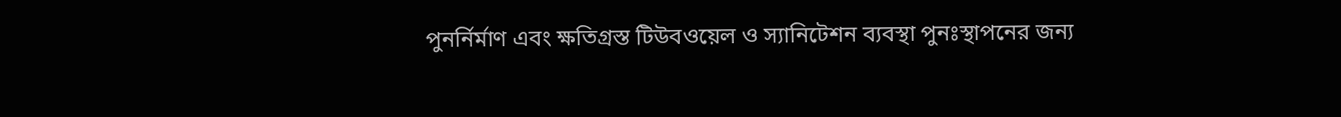পুনর্নির্মাণ এবং ক্ষতিগ্রস্ত টিউবওয়েল ও স্যানিটেশন ব্যবস্থা পুনঃস্থাপনের জন্য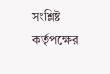সংশ্লিষ্ট কর্তৃপক্ষের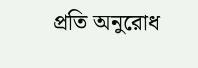প্রতি অনুরোধ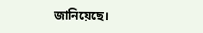জানিয়েছে।